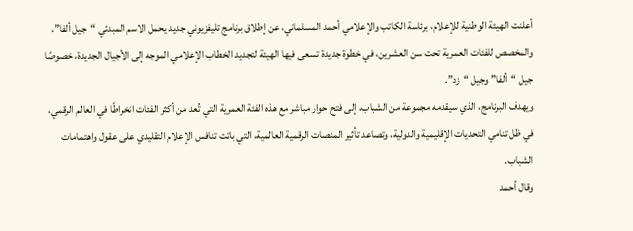أعلنت الهيئة الوطنية للإعلام، برئاسة الكاتب والإعلامي أحمد المسلماني، عن إطلاق برنامج تليفزيوني جديد يحمل الاسم المبدئي “جيل ألفا”، والمخصص للفئات العمرية تحت سن العشرين، في خطوة جديدة تسعى فيها الهيئة لتجديد الخطاب الإعلامي الموجه إلى الأجيال الجديدة، خصوصًا جيل “ألفا” وجيل “زد”.
ويهدف البرنامج، الذي سيقدمه مجموعة من الشباب، إلى فتح حوار مباشر مع هذه الفئة العمرية التي تُعد من أكثر الفئات انخراطًا في العالم الرقمي، في ظل تنامي التحديات الإقليمية والدولية، وتصاعد تأثير المنصات الرقمية العالمية، التي باتت تنافس الإعلام التقليدي على عقول واهتمامات الشباب.
وقال أحمد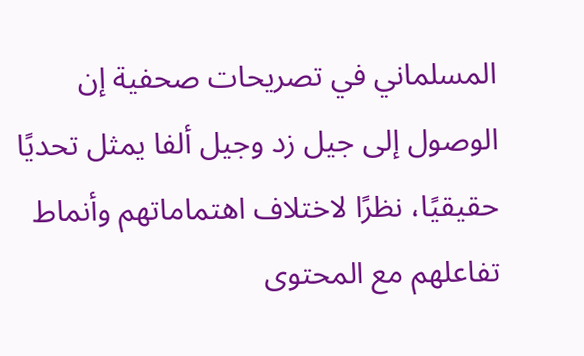المسلماني في تصريحات صحفية إن الوصول إلى جيل زد وجيل ألفا يمثل تحديًا حقيقيًا، نظرًا لاختلاف اهتماماتهم وأنماط تفاعلهم مع المحتوى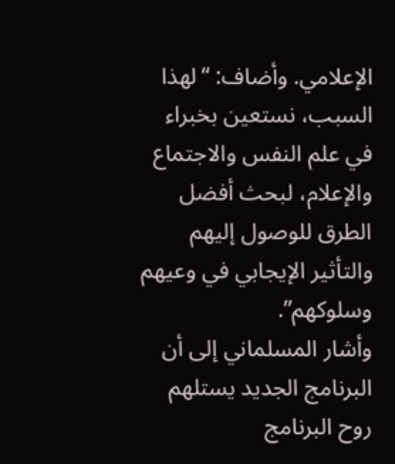الإعلامي. وأضاف: “لهذا السبب، نستعين بخبراء في علم النفس والاجتماع والإعلام، لبحث أفضل الطرق للوصول إليهم والتأثير الإيجابي في وعيهم وسلوكهم”.
وأشار المسلماني إلى أن البرنامج الجديد يستلهم روح البرنامج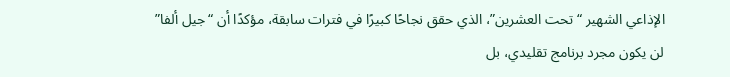الإذاعي الشهير “تحت العشرين”، الذي حقق نجاحًا كبيرًا في فترات سابقة، مؤكدًا أن “جيل ألفا” لن يكون مجرد برنامج تقليدي، بل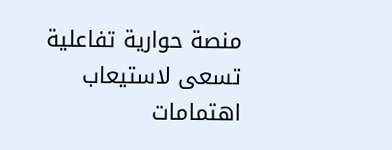منصة حوارية تفاعلية تسعى لاستيعاب اهتمامات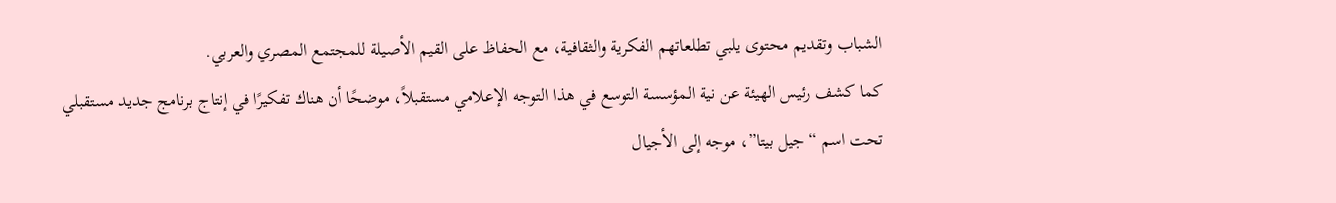الشباب وتقديم محتوى يلبي تطلعاتهم الفكرية والثقافية، مع الحفاظ على القيم الأصيلة للمجتمع المصري والعربي.
كما كشف رئيس الهيئة عن نية المؤسسة التوسع في هذا التوجه الإعلامي مستقبلاً، موضحًا أن هناك تفكيرًا في إنتاج برنامج جديد مستقبلي تحت اسم “جيل بيتا”، موجه إلى الأجيال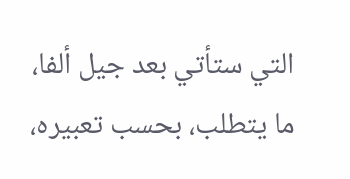التي ستأتي بعد جيل ألفا، ما يتطلب، بحسب تعبيره،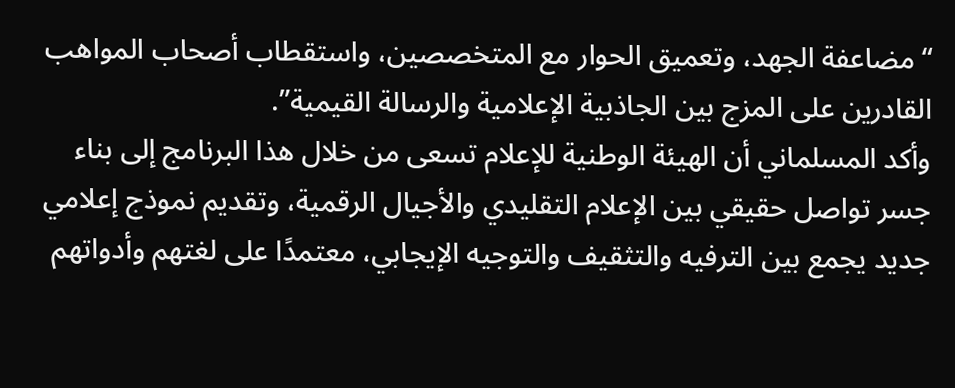“مضاعفة الجهد، وتعميق الحوار مع المتخصصين، واستقطاب أصحاب المواهب القادرين على المزج بين الجاذبية الإعلامية والرسالة القيمية”.
وأكد المسلماني أن الهيئة الوطنية للإعلام تسعى من خلال هذا البرنامج إلى بناء جسر تواصل حقيقي بين الإعلام التقليدي والأجيال الرقمية، وتقديم نموذج إعلامي جديد يجمع بين الترفيه والتثقيف والتوجيه الإيجابي، معتمدًا على لغتهم وأدواتهم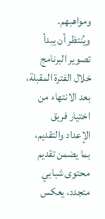ومواهبهم.
ويُنتظر أن يبدأ تصوير البرنامج خلال الفترة المقبلة، بعد الانتهاء من اختيار فريق الإعداد والتقديم، بما يضمن تقديم محتوى شبابي متجدد، يعكس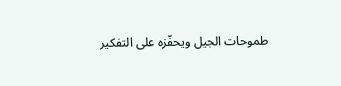طموحات الجيل ويحفّزه على التفكير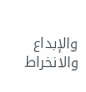والإبداع والانخراط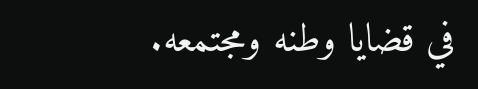في قضايا وطنه ومجتمعه.